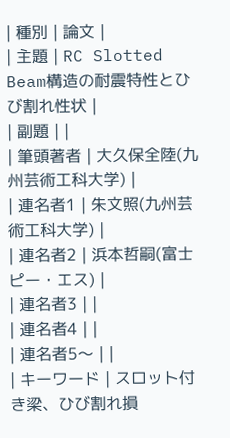| 種別 | 論文 |
| 主題 | RC Slotted Beam構造の耐震特性とひび割れ性状 |
| 副題 | |
| 筆頭著者 | 大久保全陸(九州芸術工科大学) |
| 連名者1 | 朱文照(九州芸術工科大学) |
| 連名者2 | 浜本哲嗣(富士ピー・エス) |
| 連名者3 | |
| 連名者4 | |
| 連名者5〜 | |
| キーワード | スロット付き梁、ひび割れ損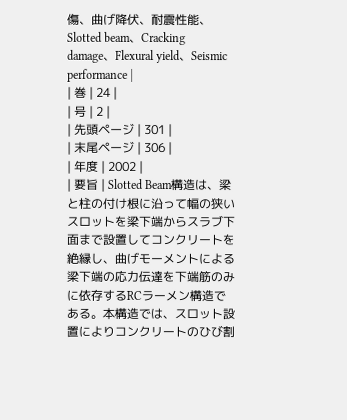傷、曲げ降伏、耐震性能、Slotted beam、Cracking damage、Flexural yield、Seismic performance |
| 巻 | 24 |
| 号 | 2 |
| 先頭ページ | 301 |
| 末尾ページ | 306 |
| 年度 | 2002 |
| 要旨 | Slotted Beam構造は、梁と柱の付け根に沿って幅の狭いスロットを梁下端からスラブ下面まで設置してコンクリートを絶縁し、曲げモーメントによる梁下端の応力伝達を下端筋のみに依存するRCラーメン構造である。本構造では、スロット設置によりコンクリートのひび割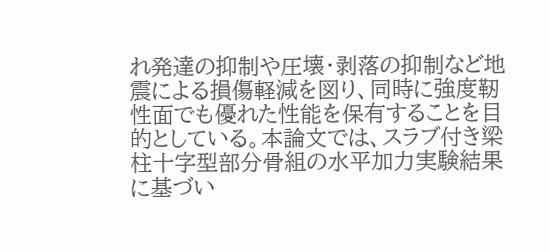れ発達の抑制や圧壊・剥落の抑制など地震による損傷軽減を図り、同時に強度靭性面でも優れた性能を保有することを目的としている。本論文では、スラブ付き梁柱十字型部分骨組の水平加力実験結果に基づい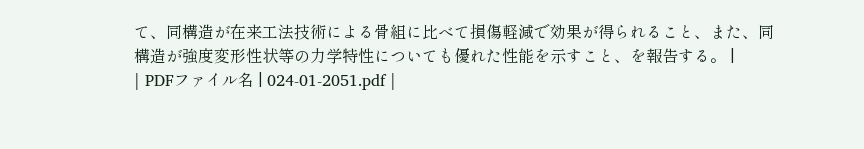て、同構造が在来工法技術による骨組に比べて損傷軽減で効果が得られること、また、同構造が強度変形性状等の力学特性についても優れた性能を示すこと、を報告する。 |
| PDFファイル名 | 024-01-2051.pdf |